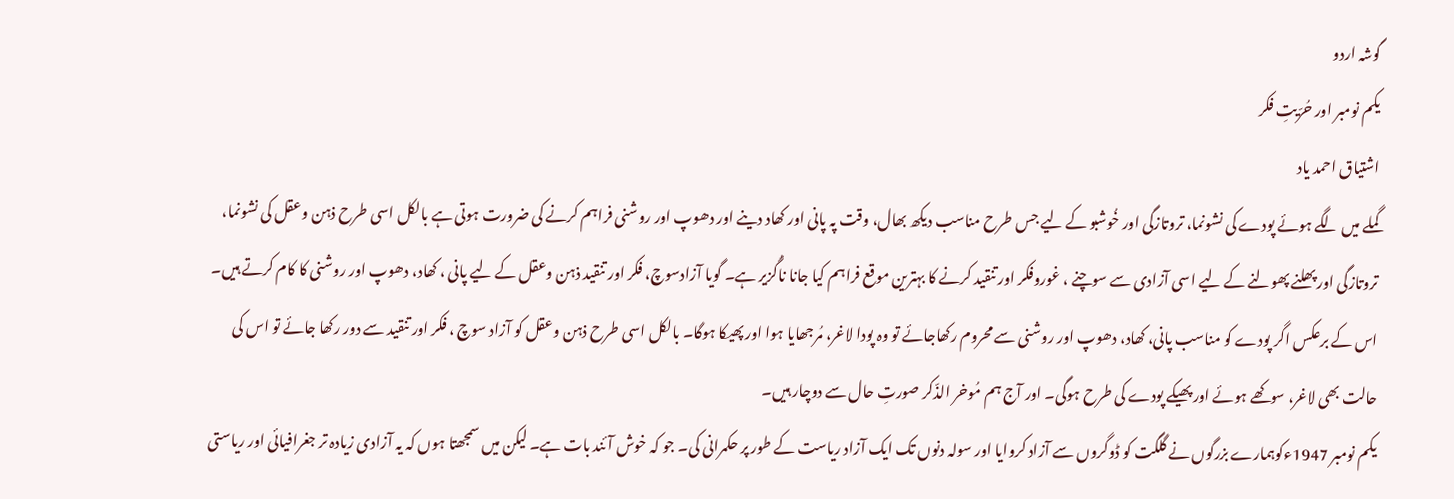گوشہ اردو
یکم نومبر اور حُرّیتِ فکر
اشتیاق احمد یاد
گملے میں لگے ہوئے پودے کی نشونما، تروتازگی اور خُوشبو کے لیے جس طرح مناسب دیکھ بھال، وقت پہ پانی اور کھاد دینے اور دھوپ اور روشنی فراہم کرنے کی ضرورت ہوتی ہے بالکل اسی طرح ذہن وعقل کی نشونما، تروتازگی اور پھلنے پھولنے کے لیے اسی آزادی سے سوچنے ، غوروفکر اور تنقید کرنے کا بہترین موقع فراہم کیا جانا ناگُزیر ہے۔ گویا آزادسوچ، فکر اور تنقید ذہن وعقل کے لیے پانی ، کھاد، دھوپ اور روشنی کا کام کرتے ہیں۔ اس کے برعکس اگر پودے کو مناسب پانی، کھاد، دھوپ اور روشنی سے محروم رکھاجائے تو وہ پودا لاغر، مُرجھایا ہوا اور پھیکا ہوگا۔ بالکل اسی طرح ذہن وعقل کو آزاد سوچ ، فکر اور تنقید سے دور رکھا جائے تو اس کی حالت بھی لاغر، سوکھے ہوئے اور پھیکے پودے کی طرح ہوگی۔ اور آج ہم مُوخر الذّکر صورتِ حال سے دوچار ہیں۔
یکم نومبر 1947ءکوہمارے بزرگوں نے گلگت کو ڈوگروں سے آزاد کروایا اور سولہ دنوں تک ایک آزاد ریاست کے طور پر حکمرانی کی۔ جو کہ خوش آئند بات ہے۔ لیکن میں سمجھتا ہوں کہ یہ آزادی زیادہ تر جغرافیائی اور ریاستی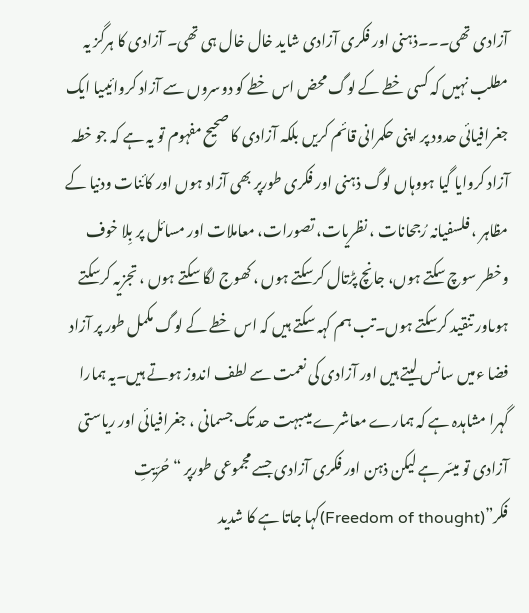آزادی تھی۔۔۔ذہنی اور فکری آزادی شاید خال خال ہی تھی۔ آزادی کا ہرگز یہ مطلب نہیں کہ کسی خطے کے لوگ محض اس خطے کو دوسروں سے آزاد کروائیںیا ایک جغرافیائی حدود پر اپنی حکمرانی قائم کریں بلکہ آزادی کا صحیح مفہوم تو یہ ہے کہ جو خطہ آزاد کروایا گیا ہووہاں لوگ ذہنی اور فکری طورپر بھی آزاد ہوں اور کائنات ودنیا کے مظاہر ، فلسفیانہ رُجحانات ، نظریات، تصورات، معاملات اور مسائل پر بِلا خوف وخطر سوچ سکتے ہوں، جانچ پڑتال کرسکتے ہوں ، کھوج لگا سکتے ہوں ، تجزیہ کرسکتے ہوںاور تنقید کرسکتے ہوں۔تب ہم کہہ سکتے ہیں کہ اس خطے کے لوگ مکمل طور پر آزاد فضا ءمیں سانس لیتے ہیں اور آزادی کی نعمت سے لطف اندوز ہوتے ہیں۔یہ ہمارا گہرا مشاہدہ ہے کہ ہمارے معاشرے میںبہت حد تک جسمانی ، جغرافیائی اور ریاستی آزادی تو میسّر ہے لیکن ذہن اور فکری آزادی جسے مجموعی طورپر “حُرّیتِ فکر”(Freedom of thought)کہا جاتا ہے کا شدید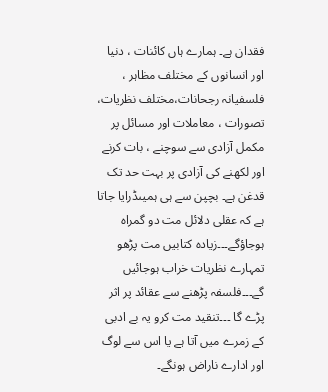فقدان ہے۔ ہمارے ہاں کائنات ، دنیا اور انسانوں کے مختلف مظاہر ، فلسفیانہ رجحانات،مختلف نظریات، تصورات ، معاملات اور مسائل پر مکمل آزادی سے سوچنے ، بات کرنے اور لکھنے کی آزادی پر بہت حد تک قدغن ہے۔ بچپن سے ہی ہمیںڈرایا جاتا ہے کہ عقلی دلائل مت دو گمراہ ہوجاؤگے۔۔۔زیادہ کتابیں مت پڑھو تمہارے نظریات خراب ہوجائیں گے۔۔۔فلسفہ پڑھنے سے عقائد پر اثر پڑے گا ۔۔۔تنقید مت کرو یہ بے ادبی کے زمرے میں آتا ہے یا اس سے لوگ اور ادارے ناراض ہونگے۔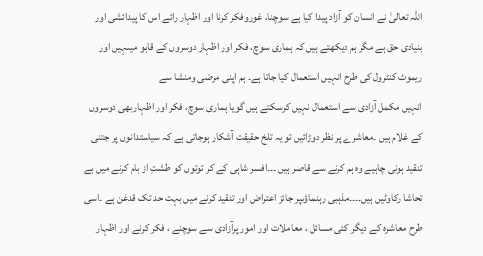اللہ تعالیٰ نے انسان کو آزاد پیدا کیا ہے سوچنا، غوروفکر کرنا اور اظہار رائے اس کا پیدائشی اور بنیادی حق ہے مگر ہم دیکھتے ہیں کہ ہماری سوچ، فکر اور اظہار دوسروں کے قابو میںہیں اور ریموٹ کنٹرول کی طرح انہیں استعمال کیا جاتا ہے۔ ہم اپنی مرضی ومنشا سے
انہیں مکمل آزادی سے استعمال نہیں کرسکتے ہیں گویا ہماری سوچ، فکر اور اظہاربھی دوسروں کے غلام ہیں ۔معاشرے پر نظر دوڑائیں تو یہ تلخ حقیقت آشکار ہوجاتی ہے کہ سیاستدانوں پر جتنی تنقید ہونی چاہیے وہ ہم کرنے سے قاصر ہیں ۔۔۔افسر شاہی کے کر توتوں کو طشتِ از بام کرنے میں بے تحاشا رکاوٹیں ہیں۔۔۔۔مذہبی رہنماؤںپر جائز اعتراض اور تنقید کرنے میں بہت حد تک قدغن ہے ۔اسی طرح معاشرہ کے دیگر کئی مسائل ، معاملات اور امور پرآزادی سے سوچنے ، فکر کرنے اور اظہار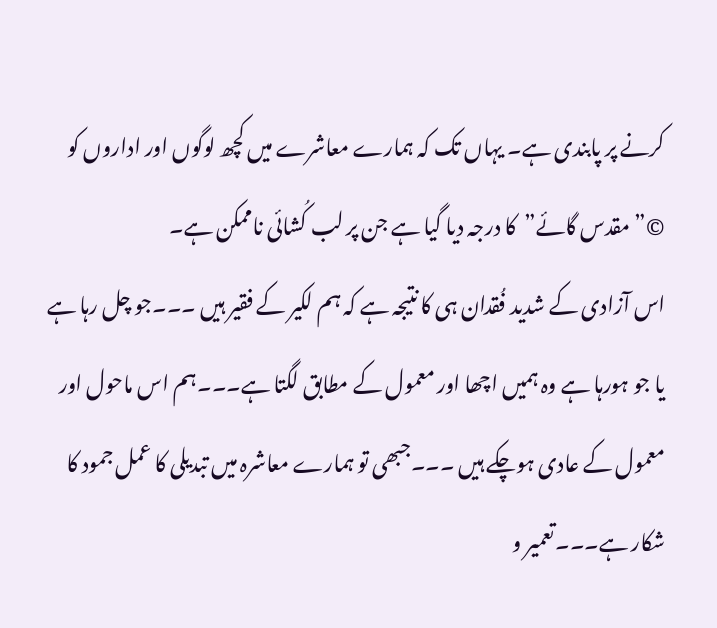کرنے پر پابندی ہے۔ یہاں تک کہ ہمارے معاشرے میں کچھ لوگوں اور اداروں کو ©”مقدس گائے”کا درجہ دیا گیا ہے جن پر لب کُشائی ناممکن ہے۔
اس آزادی کے شدید فُقدان ہی کا نتیجہ ہے کہ ہم لکیر کے فقیر ہیں ۔۔۔جو چل رہا ہے یا جو ہورہا ہے وہ ہمیں اچھا اور معمول کے مطابق لگتا ہے۔۔۔ہم اس ماحول اور معمول کے عادی ہوچکے ہیں ۔۔۔جبھی تو ہمارے معاشرہ میں تبدیلی کا عمل جمود کا شکار ہے۔۔۔تعمیر و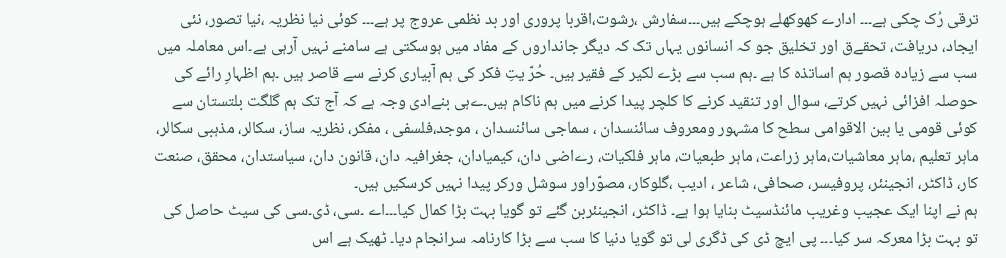ترقی رُک چکی ہے۔۔۔ ادارے کھوکھلے ہوچکے ہیں۔۔۔سفارش ،رشوت،اقربا پروری اور بد نظمی عروج پر ہے۔۔۔ کوئی نیا نظریہ ،نیا تصور، نئی ایجاد، دریافت، تحقےق اور تخلیق جو کہ انسانوں یہاں تک کہ دیگر جانداروں کے مفاد میں ہوسکتی ہے سامنے نہیں آرہی ہے۔اس معاملہ میں سب سے زیادہ قصور ہم اساتذہ کا ہے ۔ہم سب سے بڑے لکیر کے فقیر ہیں۔ حُرّ یتِ فکر کی ہم آبیاری کرنے سے قاصر ہیں ۔ہم اظہارِ رائے کی حوصلہ افزائی نہیں کرتے، سوال اور تنقید کرنے کا کلچر پیدا کرنے میں ہم ناکام ہیں۔ےہی بنےادی وجہ ہے کہ آج تک ہم گلگت بلتستان سے کوئی قومی یا بین الاقوامی سطح کا مشہور ومعروف سائنسدان ، سماجی سائنسدان ، موجد،فلسفی ، مفکر، نظریہ ساز، سکالر، مذہبی سکالر، ماہر تعلیم ،ماہر معاشیات،ماہر زراعت، ماہر طبعیات، ماہر فلکیات، رےاضی دان، کیمیادان، جغرافیہ دان، قانون دان، سیاستدان، محقق، صنعت کار، ڈاکٹر، انجینئر، پروفیسر، صحافی، شاعر ، ادیب ،گلوکار، مصوّراور سوشل ورکر پیدا نہیں کرسکیں ہیں۔
ہم نے اپنا ایک عجیب وغریب مائنڈسیٹ بنایا ہوا ہے۔ ڈاکٹر، انجینئربن گئے تو گویا بہت بڑا کمال کیا۔۔۔اے ۔سی، ڈی۔سی کی سیٹ حاصل کی تو بہت بڑا معرکہ سر کیا۔۔۔ پی ایچ ڈی کی ڈگری لی تو گویا دنیا کا سب سے بڑا کارنامہ سرانجام دیا۔ ٹھیک ہے اس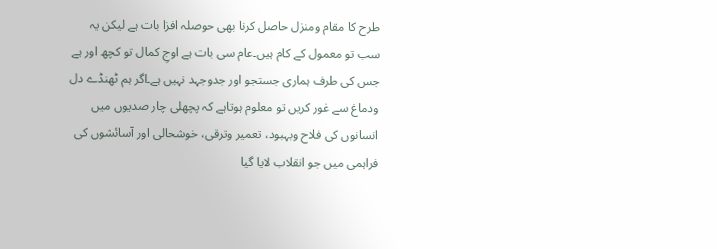طرح کا مقام ومنزل حاصل کرنا بھی حوصلہ افزا بات ہے لیکن یہ سب تو معمول کے کام ہیں۔عام سی بات ہے اوجِ کمال تو کچھ اور ہے جس کی طرف ہماری جستجو اور جدوجہد نہیں ہے۔اگر ہم ٹھنڈے دل ودماغ سے غور کریں تو معلوم ہوتاہے کہ پچھلی چار صدیوں میں انسانوں کی فلاح وبہبود، تعمیر وترقی، خوشحالی اور آسائشوں کی فراہمی میں جو انقلاب لایا گیا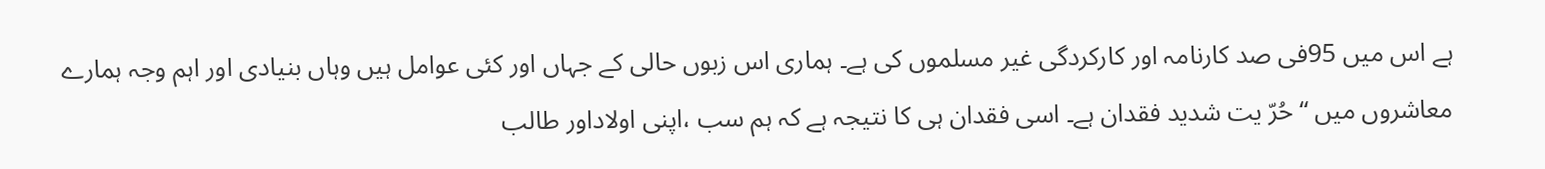ہے اس میں 95فی صد کارنامہ اور کارکردگی غیر مسلموں کی ہے۔ ہماری اس زبوں حالی کے جہاں اور کئی عوامل ہیں وہاں بنیادی اور اہم وجہ ہمارے معاشروں میں “حُرّ یت شدید فقدان ہے۔ اسی فقدان ہی کا نتیجہ ہے کہ ہم سب ،اپنی اولاداور طالب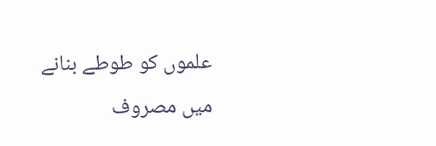علموں کو طوطے بنانے میں مصروف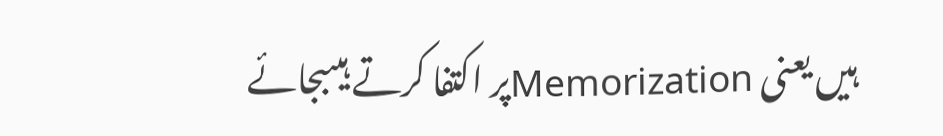ہیں یعنی Memorizationپر اکتفا کرتے ہیںبجائے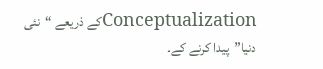Conceptualizationکے ذریعے “نئی دنیا”پیدا کرنے کے۔